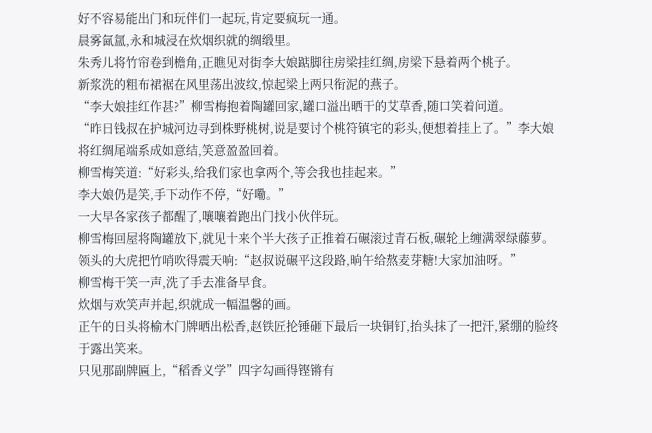好不容易能出门和玩伴们一起玩,肯定要疯玩一通。
晨雾氤氲,永和城浸在炊烟织就的绸缎里。
朱秀儿将竹帘卷到檐角,正瞧见对街李大娘踮脚往房梁挂红绸,房梁下悬着两个桃子。
新浆洗的粗布裙裾在风里荡出波纹,惊起梁上两只衔泥的燕子。
“李大娘挂红作甚?”柳雪梅抱着陶罐回家,罐口溢出晒干的艾草香,随口笑着问道。
“昨日钱叔在护城河边寻到株野桃树,说是要讨个桃符镇宅的彩头,便想着挂上了。”李大娘将红绸尾端系成如意结,笑意盈盈回着。
柳雪梅笑道:“好彩头,给我们家也拿两个,等会我也挂起来。”
李大娘仍是笑,手下动作不停,“好嘞。”
一大早各家孩子都醒了,嚷嚷着跑出门找小伙伴玩。
柳雪梅回屋将陶罐放下,就见十来个半大孩子正推着石碾滚过青石板,碾轮上缠满翠绿藤萝。
领头的大虎把竹哨吹得震天响:“赵叔说碾平这段路,晌午给熬麦芽糖!大家加油呀。”
柳雪梅干笑一声,洗了手去准备早食。
炊烟与欢笑声并起,织就成一幅温馨的画。
正午的日头将榆木门牌晒出松香,赵铁匠抡锤砸下最后一块铜钉,抬头抹了一把汗,紧绷的脸终于露出笑来。
只见那副牌匾上,“稻香义学”四字勾画得铿锵有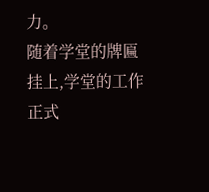力。
随着学堂的牌匾挂上,学堂的工作正式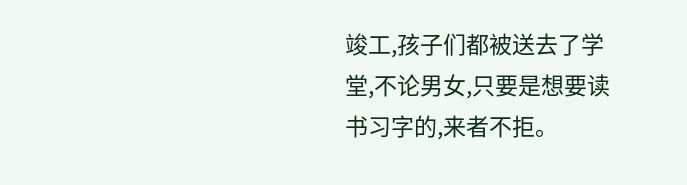竣工,孩子们都被送去了学堂,不论男女,只要是想要读书习字的,来者不拒。